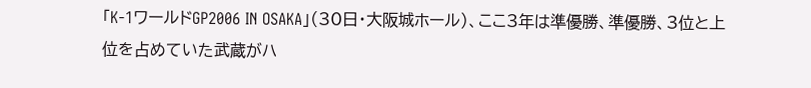「K-1ワールドGP2006 IN OSAKA」(30日・大阪城ホール)、ここ3年は準優勝、準優勝、3位と上位を占めていた武蔵がハ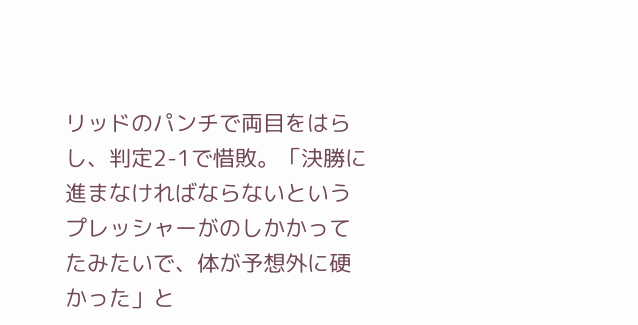リッドのパンチで両目をはらし、判定2-1で惜敗。「決勝に進まなければならないというプレッシャーがのしかかってたみたいで、体が予想外に硬かった」と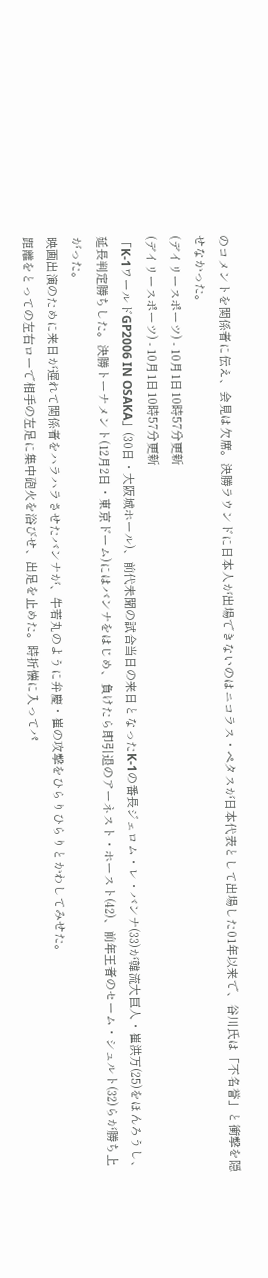のコメントを関係者に伝え、会見は欠席。決勝ラウンドに日本人が出場できないのはニコラス・ペタスが日本代表として出場した01年以来で、谷川氏は「不名誉」と衝撃を隠せなかった。
(デイリースポーツ) - 10月1日10時57分更新
(デイリースポーツ) - 10月1日10時57分更新
「K-1ワールドGP2006 IN OSAKA」(30日・大阪城ホール)、前代未聞の試合当日の来日となったK-1の番長ジェロム・レ・バンナ(33)が韓流大巨人・崔洪万(25)をほんろうし、延長判定勝ちした。決勝トーナメント(12月2日・東京ドーム)にはバンナをはじめ、負けたら即引退のアーネスト・ホースト(42)、前年王者のセーム・シュルト(32)らが勝ち上がった。
映画出演のために来日が遅れて関係者をハラハラさせたバンナが、牛若丸のように弁慶・崔の攻撃をひらりひらりとかわしてみせた。
距離をとっての左右ローで相手の左足に集中砲火を浴びせ、出足を止めた。時折懐に入ってパ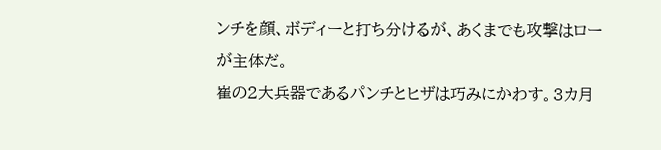ンチを顔、ボディーと打ち分けるが、あくまでも攻撃はローが主体だ。
崔の2大兵器であるパンチとヒザは巧みにかわす。3カ月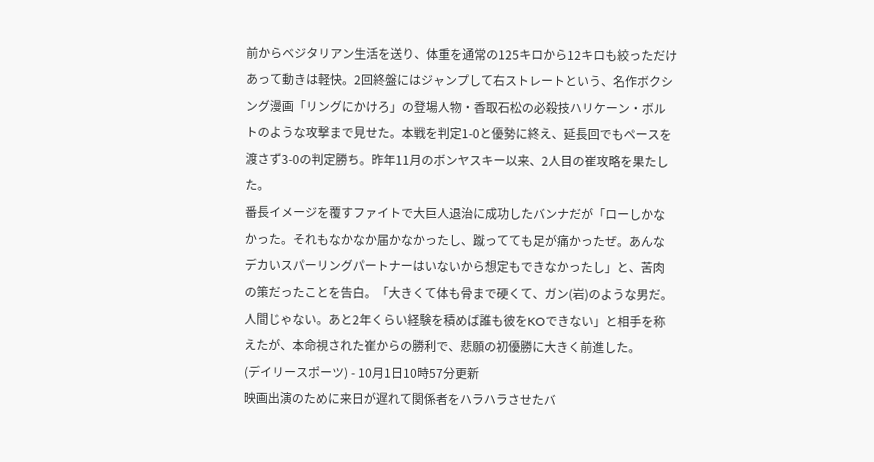前からベジタリアン生活を送り、体重を通常の125キロから12キロも絞っただけあって動きは軽快。2回終盤にはジャンプして右ストレートという、名作ボクシング漫画「リングにかけろ」の登場人物・香取石松の必殺技ハリケーン・ボルトのような攻撃まで見せた。本戦を判定1-0と優勢に終え、延長回でもペースを渡さず3-0の判定勝ち。昨年11月のボンヤスキー以来、2人目の崔攻略を果たした。
番長イメージを覆すファイトで大巨人退治に成功したバンナだが「ローしかなかった。それもなかなか届かなかったし、蹴ってても足が痛かったぜ。あんなデカいスパーリングパートナーはいないから想定もできなかったし」と、苦肉の策だったことを告白。「大きくて体も骨まで硬くて、ガン(岩)のような男だ。人間じゃない。あと2年くらい経験を積めば誰も彼をKOできない」と相手を称えたが、本命視された崔からの勝利で、悲願の初優勝に大きく前進した。
(デイリースポーツ) - 10月1日10時57分更新
映画出演のために来日が遅れて関係者をハラハラさせたバ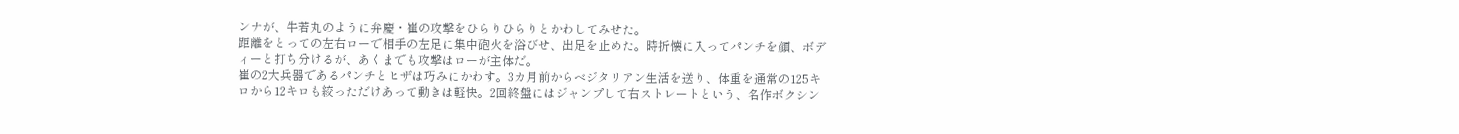ンナが、牛若丸のように弁慶・崔の攻撃をひらりひらりとかわしてみせた。
距離をとっての左右ローで相手の左足に集中砲火を浴びせ、出足を止めた。時折懐に入ってパンチを顔、ボディーと打ち分けるが、あくまでも攻撃はローが主体だ。
崔の2大兵器であるパンチとヒザは巧みにかわす。3カ月前からベジタリアン生活を送り、体重を通常の125キロから12キロも絞っただけあって動きは軽快。2回終盤にはジャンプして右ストレートという、名作ボクシン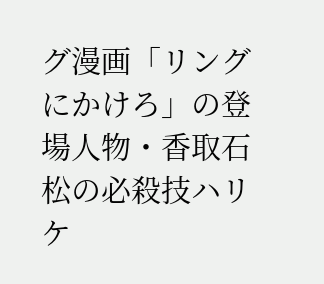グ漫画「リングにかけろ」の登場人物・香取石松の必殺技ハリケ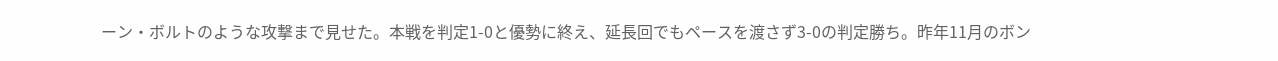ーン・ボルトのような攻撃まで見せた。本戦を判定1-0と優勢に終え、延長回でもペースを渡さず3-0の判定勝ち。昨年11月のボン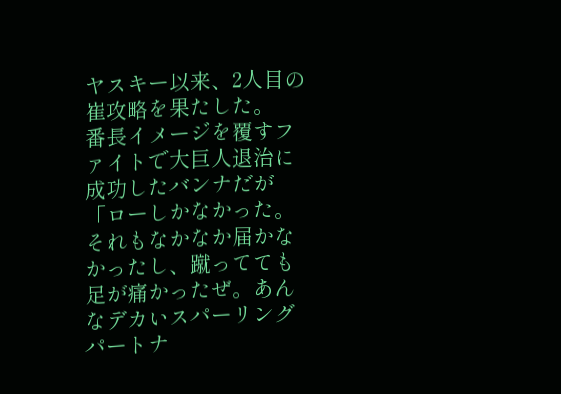ヤスキー以来、2人目の崔攻略を果たした。
番長イメージを覆すファイトで大巨人退治に成功したバンナだが「ローしかなかった。それもなかなか届かなかったし、蹴ってても足が痛かったぜ。あんなデカいスパーリングパートナ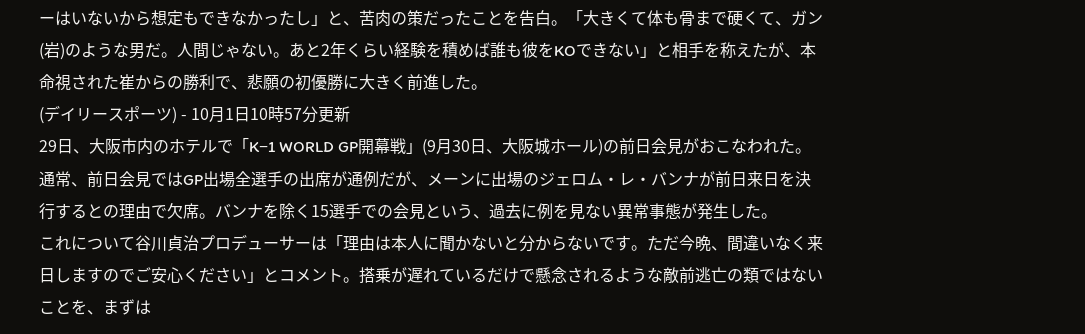ーはいないから想定もできなかったし」と、苦肉の策だったことを告白。「大きくて体も骨まで硬くて、ガン(岩)のような男だ。人間じゃない。あと2年くらい経験を積めば誰も彼をKOできない」と相手を称えたが、本命視された崔からの勝利で、悲願の初優勝に大きく前進した。
(デイリースポーツ) - 10月1日10時57分更新
29日、大阪市内のホテルで「K−1 WORLD GP開幕戦」(9月30日、大阪城ホール)の前日会見がおこなわれた。通常、前日会見ではGP出場全選手の出席が通例だが、メーンに出場のジェロム・レ・バンナが前日来日を決行するとの理由で欠席。バンナを除く15選手での会見という、過去に例を見ない異常事態が発生した。
これについて谷川貞治プロデューサーは「理由は本人に聞かないと分からないです。ただ今晩、間違いなく来日しますのでご安心ください」とコメント。搭乗が遅れているだけで懸念されるような敵前逃亡の類ではないことを、まずは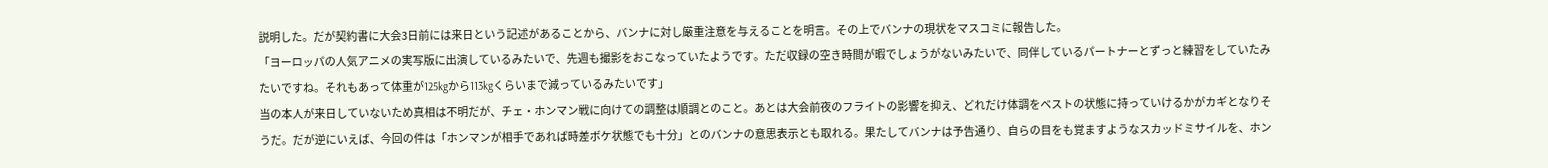説明した。だが契約書に大会3日前には来日という記述があることから、バンナに対し厳重注意を与えることを明言。その上でバンナの現状をマスコミに報告した。
「ヨーロッパの人気アニメの実写版に出演しているみたいで、先週も撮影をおこなっていたようです。ただ収録の空き時間が暇でしょうがないみたいで、同伴しているパートナーとずっと練習をしていたみたいですね。それもあって体重が125kgから113kgくらいまで減っているみたいです」
当の本人が来日していないため真相は不明だが、チェ・ホンマン戦に向けての調整は順調とのこと。あとは大会前夜のフライトの影響を抑え、どれだけ体調をベストの状態に持っていけるかがカギとなりそうだ。だが逆にいえば、今回の件は「ホンマンが相手であれば時差ボケ状態でも十分」とのバンナの意思表示とも取れる。果たしてバンナは予告通り、自らの目をも覚ますようなスカッドミサイルを、ホン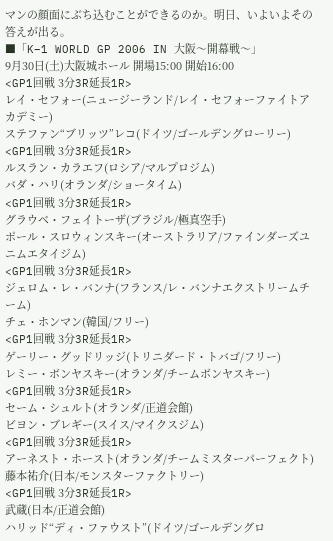マンの顔面にぶち込むことができるのか。明日、いよいよその答えが出る。
■「K−1 WORLD GP 2006 IN 大阪〜開幕戦〜」
9月30日(土)大阪城ホール 開場15:00 開始16:00
<GP1回戦 3分3R延長1R>
レイ・セフォー(ニュージーランド/レイ・セフォーファイトアカデミー)
ステファン“ブリッツ”レコ(ドイツ/ゴールデングローリー)
<GP1回戦 3分3R延長1R>
ルスラン・カラエフ(ロシア/マルプロジム)
バダ・ハリ(オランダ/ショータイム)
<GP1回戦 3分3R延長1R>
グラウベ・フェイトーザ(ブラジル/極真空手)
ポール・スロウィンスキー(オーストラリア/ファインダーズユニムエタイジム)
<GP1回戦 3分3R延長1R>
ジェロム・レ・バンナ(フランス/レ・バンナエクストリームチーム)
チェ・ホンマン(韓国/フリー)
<GP1回戦 3分3R延長1R>
ゲーリー・グッドリッジ(トリニダード・トバゴ/フリー)
レミー・ボンヤスキー(オランダ/チームボンヤスキー)
<GP1回戦 3分3R延長1R>
セーム・シュルト(オランダ/正道会館)
ビヨン・ブレギー(スイス/マイクスジム)
<GP1回戦 3分3R延長1R>
アーネスト・ホースト(オランダ/チームミスターパーフェクト)
藤本祐介(日本/モンスターファクトリー)
<GP1回戦 3分3R延長1R>
武蔵(日本/正道会館)
ハリッド“ディ・ファウスト”(ドイツ/ゴールデングロ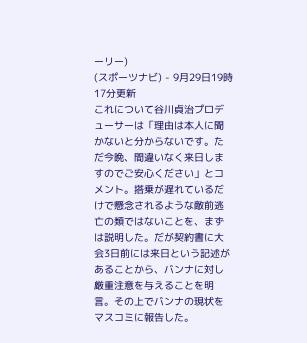ーリー)
(スポーツナビ) - 9月29日19時17分更新
これについて谷川貞治プロデューサーは「理由は本人に聞かないと分からないです。ただ今晩、間違いなく来日しますのでご安心ください」とコメント。搭乗が遅れているだけで懸念されるような敵前逃亡の類ではないことを、まずは説明した。だが契約書に大会3日前には来日という記述があることから、バンナに対し厳重注意を与えることを明言。その上でバンナの現状をマスコミに報告した。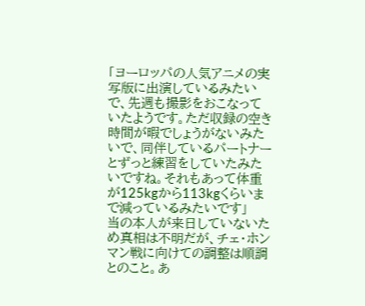「ヨーロッパの人気アニメの実写版に出演しているみたいで、先週も撮影をおこなっていたようです。ただ収録の空き時間が暇でしょうがないみたいで、同伴しているパートナーとずっと練習をしていたみたいですね。それもあって体重が125kgから113kgくらいまで減っているみたいです」
当の本人が来日していないため真相は不明だが、チェ・ホンマン戦に向けての調整は順調とのこと。あ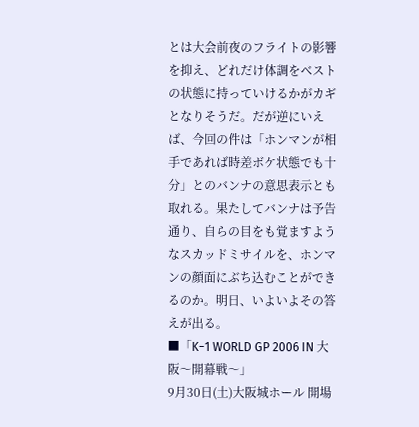とは大会前夜のフライトの影響を抑え、どれだけ体調をベストの状態に持っていけるかがカギとなりそうだ。だが逆にいえば、今回の件は「ホンマンが相手であれば時差ボケ状態でも十分」とのバンナの意思表示とも取れる。果たしてバンナは予告通り、自らの目をも覚ますようなスカッドミサイルを、ホンマンの顔面にぶち込むことができるのか。明日、いよいよその答えが出る。
■「K−1 WORLD GP 2006 IN 大阪〜開幕戦〜」
9月30日(土)大阪城ホール 開場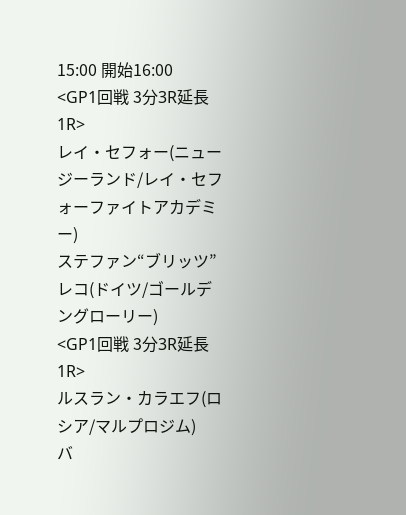15:00 開始16:00
<GP1回戦 3分3R延長1R>
レイ・セフォー(ニュージーランド/レイ・セフォーファイトアカデミー)
ステファン“ブリッツ”レコ(ドイツ/ゴールデングローリー)
<GP1回戦 3分3R延長1R>
ルスラン・カラエフ(ロシア/マルプロジム)
バ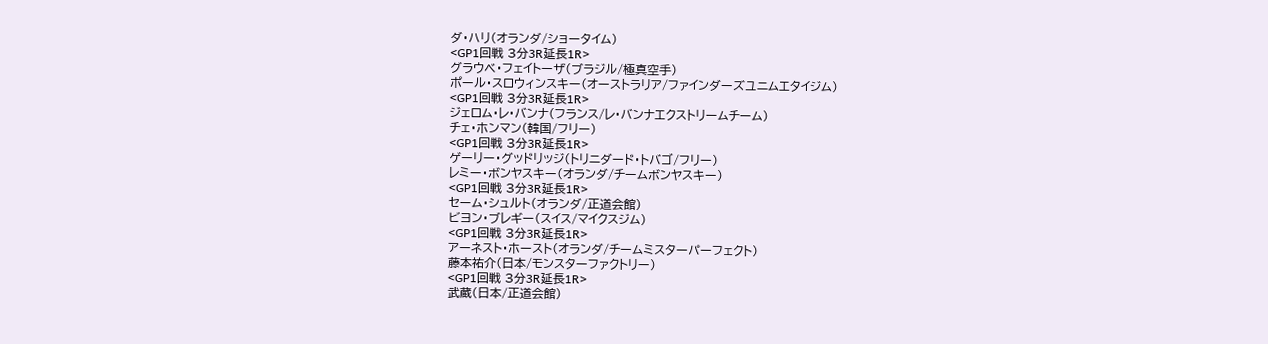ダ・ハリ(オランダ/ショータイム)
<GP1回戦 3分3R延長1R>
グラウベ・フェイトーザ(ブラジル/極真空手)
ポール・スロウィンスキー(オーストラリア/ファインダーズユニムエタイジム)
<GP1回戦 3分3R延長1R>
ジェロム・レ・バンナ(フランス/レ・バンナエクストリームチーム)
チェ・ホンマン(韓国/フリー)
<GP1回戦 3分3R延長1R>
ゲーリー・グッドリッジ(トリニダード・トバゴ/フリー)
レミー・ボンヤスキー(オランダ/チームボンヤスキー)
<GP1回戦 3分3R延長1R>
セーム・シュルト(オランダ/正道会館)
ビヨン・ブレギー(スイス/マイクスジム)
<GP1回戦 3分3R延長1R>
アーネスト・ホースト(オランダ/チームミスターパーフェクト)
藤本祐介(日本/モンスターファクトリー)
<GP1回戦 3分3R延長1R>
武蔵(日本/正道会館)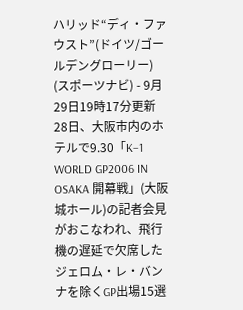ハリッド“ディ・ファウスト”(ドイツ/ゴールデングローリー)
(スポーツナビ) - 9月29日19時17分更新
28日、大阪市内のホテルで9.30「K−1 WORLD GP2006 IN OSAKA 開幕戦」(大阪城ホール)の記者会見がおこなわれ、飛行機の遅延で欠席したジェロム・レ・バンナを除くGP出場15選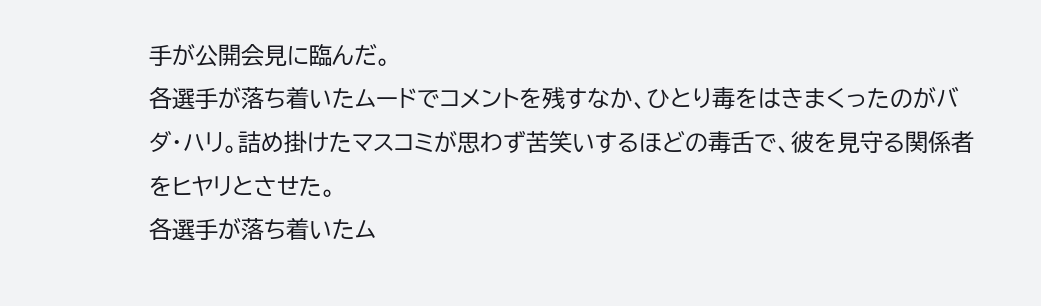手が公開会見に臨んだ。
各選手が落ち着いたムードでコメントを残すなか、ひとり毒をはきまくったのがバダ・ハリ。詰め掛けたマスコミが思わず苦笑いするほどの毒舌で、彼を見守る関係者をヒヤリとさせた。
各選手が落ち着いたム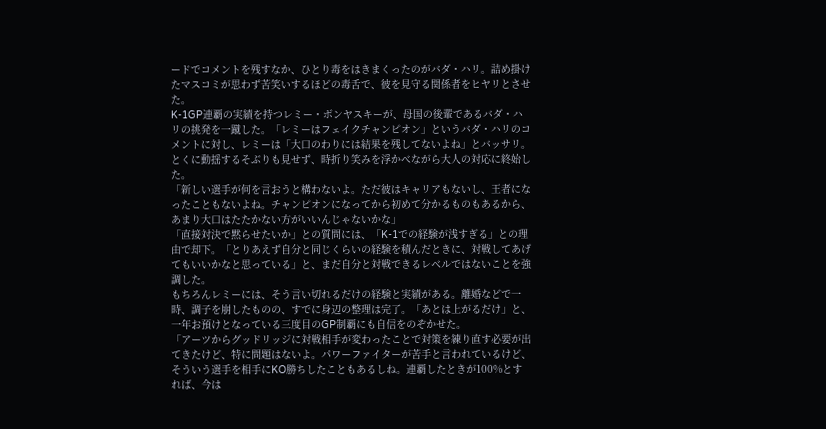ードでコメントを残すなか、ひとり毒をはきまくったのがバダ・ハリ。詰め掛けたマスコミが思わず苦笑いするほどの毒舌で、彼を見守る関係者をヒヤリとさせた。
K‐1GP連覇の実績を持つレミー・ボンヤスキーが、母国の後輩であるバダ・ハリの挑発を一蹴した。「レミーはフェイクチャンピオン」というバダ・ハリのコメントに対し、レミーは「大口のわりには結果を残してないよね」とバッサリ。とくに動揺するそぶりも見せず、時折り笑みを浮かべながら大人の対応に終始した。
「新しい選手が何を言おうと構わないよ。ただ彼はキャリアもないし、王者になったこともないよね。チャンピオンになってから初めて分かるものもあるから、あまり大口はたたかない方がいいんじゃないかな」
「直接対決で黙らせたいか」との質問には、「K‐1での経験が浅すぎる」との理由で却下。「とりあえず自分と同じくらいの経験を積んだときに、対戦してあげてもいいかなと思っている」と、まだ自分と対戦できるレベルではないことを強調した。
もちろんレミーには、そう言い切れるだけの経験と実績がある。離婚などで一時、調子を崩したものの、すでに身辺の整理は完了。「あとは上がるだけ」と、一年お預けとなっている三度目のGP制覇にも自信をのぞかせた。
「アーツからグッドリッジに対戦相手が変わったことで対策を練り直す必要が出てきたけど、特に問題はないよ。パワーファイターが苦手と言われているけど、そういう選手を相手にKO勝ちしたこともあるしね。連覇したときが100%とすれば、今は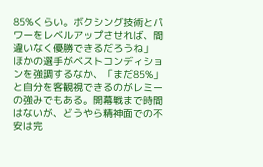85%くらい。ボクシング技術とパワーをレベルアップさせれば、間違いなく優勝できるだろうね」 ほかの選手がベストコンディションを強調するなか、「まだ85%」と自分を客観視できるのがレミーの強みでもある。開幕戦まで時間はないが、どうやら精神面での不安は完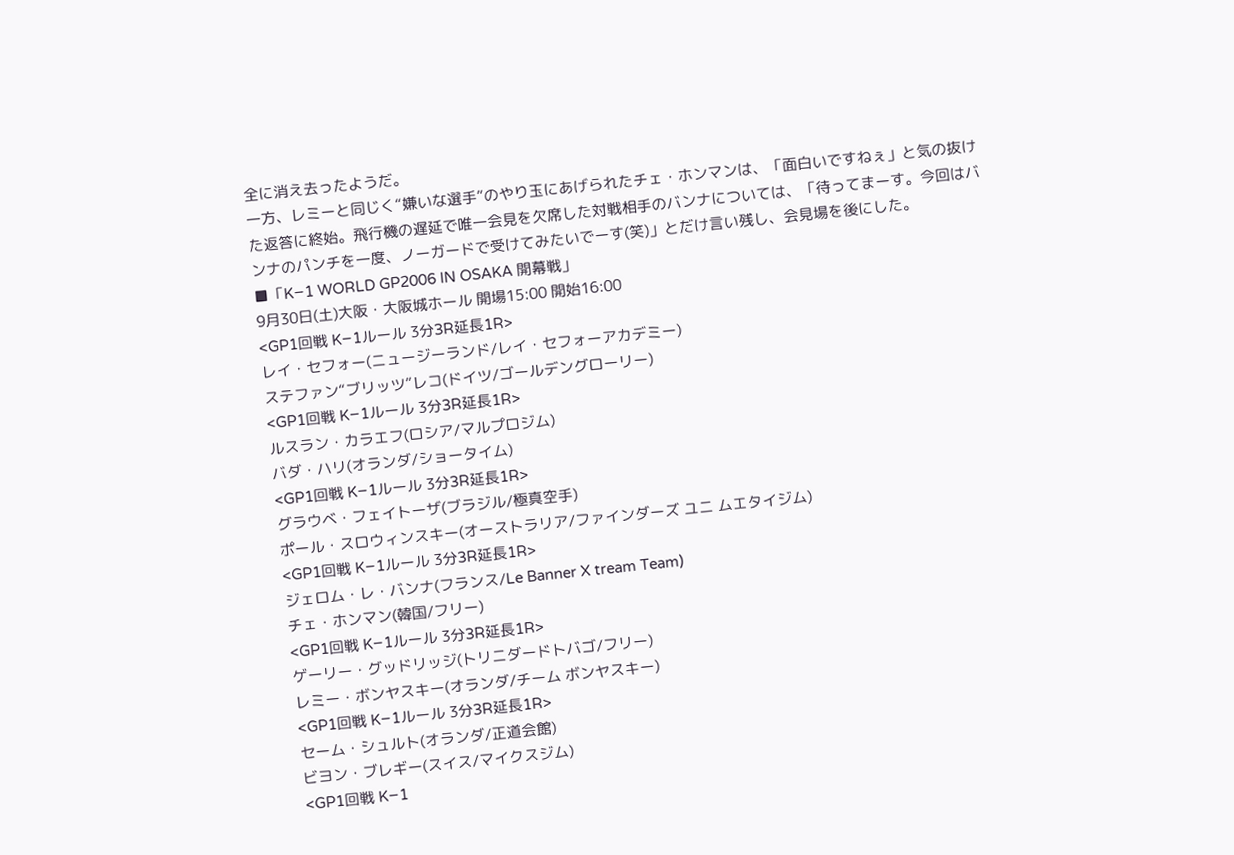全に消え去ったようだ。
一方、レミーと同じく“嫌いな選手”のやり玉にあげられたチェ・ホンマンは、「面白いですねぇ」と気の抜けた返答に終始。飛行機の遅延で唯一会見を欠席した対戦相手のバンナについては、「待ってまーす。今回はバンナのパンチを一度、ノーガードで受けてみたいでーす(笑)」とだけ言い残し、会見場を後にした。
■「K−1 WORLD GP2006 IN OSAKA 開幕戦」
9月30日(土)大阪・大阪城ホール 開場15:00 開始16:00
<GP1回戦 K−1ルール 3分3R延長1R>
レイ・セフォー(ニュージーランド/レイ・セフォーアカデミー)
ステファン“ブリッツ”レコ(ドイツ/ゴールデングローリー)
<GP1回戦 K−1ルール 3分3R延長1R>
ルスラン・カラエフ(ロシア/マルプロジム)
バダ・ハリ(オランダ/ショータイム)
<GP1回戦 K−1ルール 3分3R延長1R>
グラウベ・フェイトーザ(ブラジル/極真空手)
ポール・スロウィンスキー(オーストラリア/ファインダーズ ユニ ムエタイジム)
<GP1回戦 K−1ルール 3分3R延長1R>
ジェロム・レ・バンナ(フランス/Le Banner X tream Team)
チェ・ホンマン(韓国/フリー)
<GP1回戦 K−1ルール 3分3R延長1R>
ゲーリー・グッドリッジ(トリニダードトバゴ/フリー)
レミー・ボンヤスキー(オランダ/チーム ボンヤスキー)
<GP1回戦 K−1ルール 3分3R延長1R>
セーム・シュルト(オランダ/正道会館)
ビヨン・ブレギー(スイス/マイクスジム)
<GP1回戦 K−1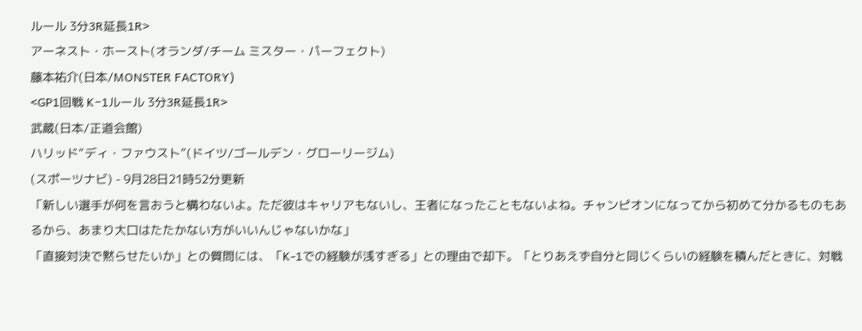ルール 3分3R延長1R>
アーネスト・ホースト(オランダ/チーム ミスター・パーフェクト)
藤本祐介(日本/MONSTER FACTORY)
<GP1回戦 K−1ルール 3分3R延長1R>
武蔵(日本/正道会館)
ハリッド“ディ・ファウスト”(ドイツ/ゴールデン・グローリージム)
(スポーツナビ) - 9月28日21時52分更新
「新しい選手が何を言おうと構わないよ。ただ彼はキャリアもないし、王者になったこともないよね。チャンピオンになってから初めて分かるものもあるから、あまり大口はたたかない方がいいんじゃないかな」
「直接対決で黙らせたいか」との質問には、「K‐1での経験が浅すぎる」との理由で却下。「とりあえず自分と同じくらいの経験を積んだときに、対戦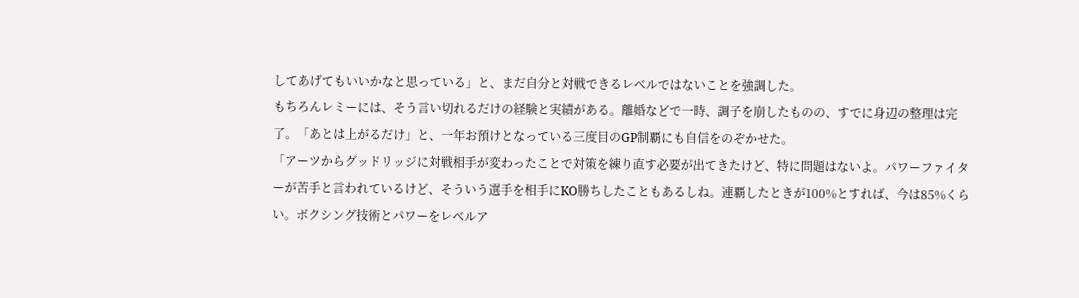してあげてもいいかなと思っている」と、まだ自分と対戦できるレベルではないことを強調した。
もちろんレミーには、そう言い切れるだけの経験と実績がある。離婚などで一時、調子を崩したものの、すでに身辺の整理は完了。「あとは上がるだけ」と、一年お預けとなっている三度目のGP制覇にも自信をのぞかせた。
「アーツからグッドリッジに対戦相手が変わったことで対策を練り直す必要が出てきたけど、特に問題はないよ。パワーファイターが苦手と言われているけど、そういう選手を相手にKO勝ちしたこともあるしね。連覇したときが100%とすれば、今は85%くらい。ボクシング技術とパワーをレベルア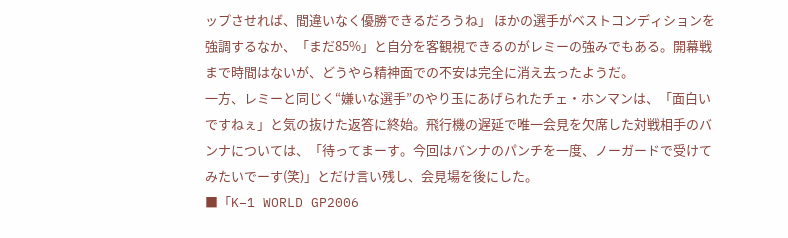ップさせれば、間違いなく優勝できるだろうね」 ほかの選手がベストコンディションを強調するなか、「まだ85%」と自分を客観視できるのがレミーの強みでもある。開幕戦まで時間はないが、どうやら精神面での不安は完全に消え去ったようだ。
一方、レミーと同じく“嫌いな選手”のやり玉にあげられたチェ・ホンマンは、「面白いですねぇ」と気の抜けた返答に終始。飛行機の遅延で唯一会見を欠席した対戦相手のバンナについては、「待ってまーす。今回はバンナのパンチを一度、ノーガードで受けてみたいでーす(笑)」とだけ言い残し、会見場を後にした。
■「K−1 WORLD GP2006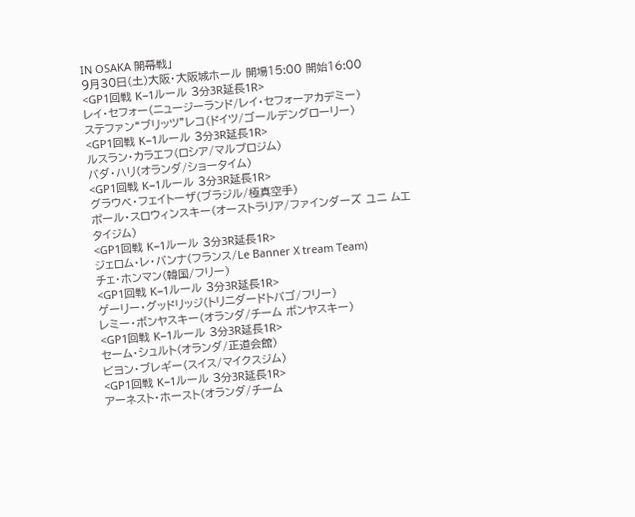IN OSAKA 開幕戦」
9月30日(土)大阪・大阪城ホール 開場15:00 開始16:00
<GP1回戦 K−1ルール 3分3R延長1R>
レイ・セフォー(ニュージーランド/レイ・セフォーアカデミー)
ステファン“ブリッツ”レコ(ドイツ/ゴールデングローリー)
<GP1回戦 K−1ルール 3分3R延長1R>
ルスラン・カラエフ(ロシア/マルプロジム)
バダ・ハリ(オランダ/ショータイム)
<GP1回戦 K−1ルール 3分3R延長1R>
グラウベ・フェイトーザ(ブラジル/極真空手)
ポール・スロウィンスキー(オーストラリア/ファインダーズ ユニ ムエタイジム)
<GP1回戦 K−1ルール 3分3R延長1R>
ジェロム・レ・バンナ(フランス/Le Banner X tream Team)
チェ・ホンマン(韓国/フリー)
<GP1回戦 K−1ルール 3分3R延長1R>
ゲーリー・グッドリッジ(トリニダードトバゴ/フリー)
レミー・ボンヤスキー(オランダ/チーム ボンヤスキー)
<GP1回戦 K−1ルール 3分3R延長1R>
セーム・シュルト(オランダ/正道会館)
ビヨン・ブレギー(スイス/マイクスジム)
<GP1回戦 K−1ルール 3分3R延長1R>
アーネスト・ホースト(オランダ/チーム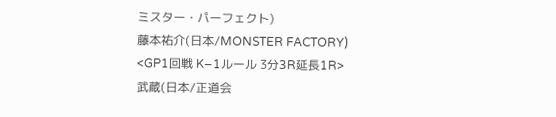ミスター・パーフェクト)
藤本祐介(日本/MONSTER FACTORY)
<GP1回戦 K−1ルール 3分3R延長1R>
武蔵(日本/正道会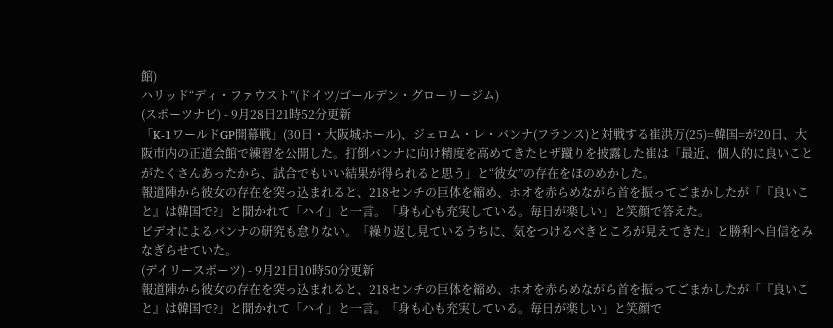館)
ハリッド“ディ・ファウスト”(ドイツ/ゴールデン・グローリージム)
(スポーツナビ) - 9月28日21時52分更新
「K-1ワールドGP開幕戦」(30日・大阪城ホール)、ジェロム・レ・バンナ(フランス)と対戦する崔洪万(25)=韓国=が20日、大阪市内の正道会館で練習を公開した。打倒バンナに向け精度を高めてきたヒザ蹴りを披露した崔は「最近、個人的に良いことがたくさんあったから、試合でもいい結果が得られると思う」と“彼女”の存在をほのめかした。
報道陣から彼女の存在を突っ込まれると、218センチの巨体を縮め、ホオを赤らめながら首を振ってごまかしたが「『良いこと』は韓国で?」と聞かれて「ハイ」と一言。「身も心も充実している。毎日が楽しい」と笑顔で答えた。
ビデオによるバンナの研究も怠りない。「繰り返し見ているうちに、気をつけるべきところが見えてきた」と勝利へ自信をみなぎらせていた。
(デイリースポーツ) - 9月21日10時50分更新
報道陣から彼女の存在を突っ込まれると、218センチの巨体を縮め、ホオを赤らめながら首を振ってごまかしたが「『良いこと』は韓国で?」と聞かれて「ハイ」と一言。「身も心も充実している。毎日が楽しい」と笑顔で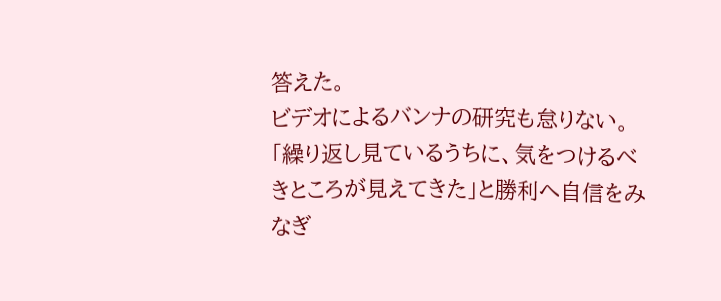答えた。
ビデオによるバンナの研究も怠りない。「繰り返し見ているうちに、気をつけるべきところが見えてきた」と勝利へ自信をみなぎ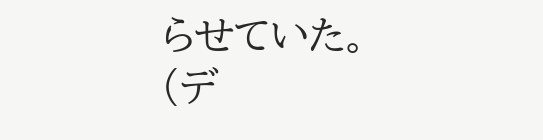らせていた。
(デ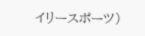イリースポーツ)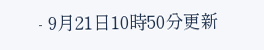- 9月21日10時50分更新